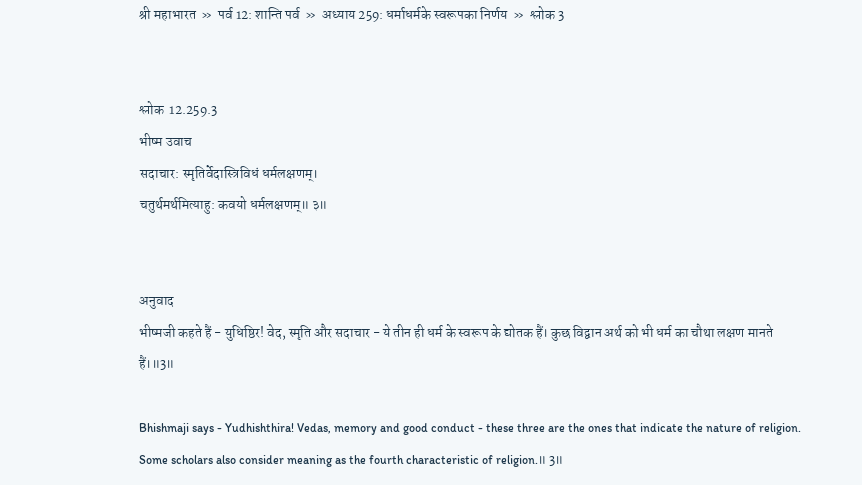श्री महाभारत  »  पर्व 12: शान्ति पर्व  »  अध्याय 259: धर्माधर्मके स्वरूपका निर्णय  »  श्लोक 3


श्लोक  12.259.3
भीष्म उवाच
सदाचार: स्मृतिर्वेदास्त्रिविधं धर्मलक्षणम्।
चतुर्थमर्थमित्याहु: कवयो धर्मलक्षणम्॥ ३॥


अनुवाद
भीष्मजी कहते हैं - युधिष्ठिर! वेद, स्मृति और सदाचार - ये तीन ही धर्म के स्वरूप के द्योतक हैं। कुछ विद्वान अर्थ को भी धर्म का चौथा लक्षण मानते हैं।॥3॥

Bhishmaji says - Yudhishthira! Vedas, memory and good conduct - these three are the ones that indicate the nature of religion. Some scholars also consider meaning as the fourth characteristic of religion.॥ 3॥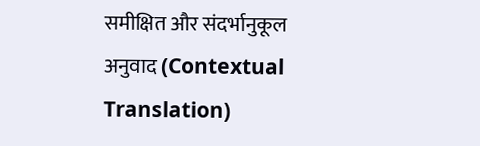समीक्षित और संदर्भानुकूल अनुवाद (Contextual Translation)